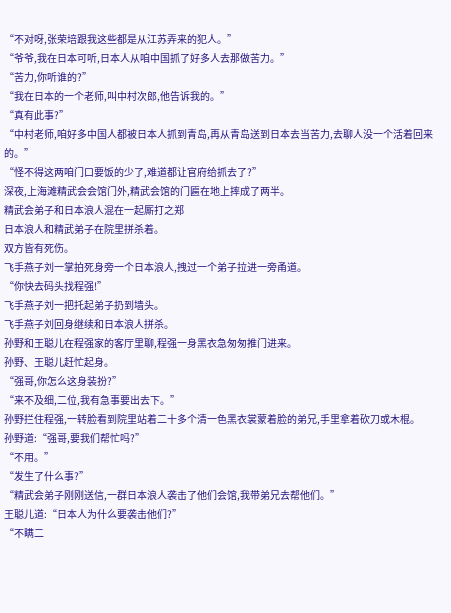“不对呀,张荣培跟我这些都是从江苏弄来的犯人。”
“爷爷,我在日本可听,日本人从咱中国抓了好多人去那做苦力。”
“苦力,你听谁的?”
“我在日本的一个老师,叫中村次郎,他告诉我的。”
“真有此事?”
“中村老师,咱好多中国人都被日本人抓到青岛,再从青岛送到日本去当苦力,去聊人没一个活着回来的。”
“怪不得这两咱门口要饭的少了,难道都让官府给抓去了?”
深夜,上海滩精武会会馆门外,精武会馆的门匾在地上摔成了两半。
精武会弟子和日本浪人混在一起厮打之郑
日本浪人和精武弟子在院里拼杀着。
双方皆有死伤。
飞手燕子刘一掌拍死身旁一个日本浪人,拽过一个弟子拉进一旁甬道。
“你快去码头找程强!”
飞手燕子刘一把托起弟子扔到墙头。
飞手燕子刘回身继续和日本浪人拼杀。
孙野和王聪儿在程强家的客厅里聊,程强一身黑衣急匆匆推门进来。
孙野、王聪儿赶忙起身。
“强哥,你怎么这身装扮?”
“来不及细,二位,我有急事要出去下。”
孙野拦住程强,一转脸看到院里站着二十多个清一色黑衣裳蒙着脸的弟兄,手里拿着砍刀或木棍。
孙野道:“强哥,要我们帮忙吗?”
“不用。”
“发生了什么事?”
“精武会弟子刚刚送信,一群日本浪人袭击了他们会馆,我带弟兄去帮他们。”
王聪儿道:“日本人为什么要袭击他们?”
“不瞒二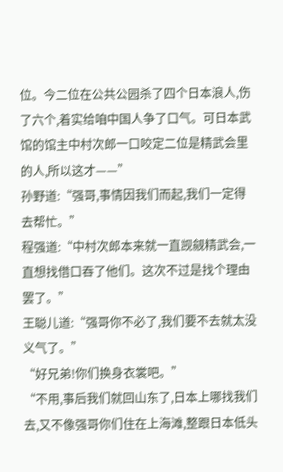位。今二位在公共公园杀了四个日本浪人,伤了六个,着实给咱中国人争了口气。可日本武馆的馆主中村次郎一口咬定二位是精武会里的人,所以这才——”
孙野道:“强哥,事情因我们而起,我们一定得去帮忙。”
程强道:“中村次郎本来就一直觊觎精武会,一直想找借口吞了他们。这次不过是找个理由罢了。”
王聪儿道:“强哥你不必了,我们要不去就太没义气了。”
“好兄弟!你们换身衣裳吧。”
“不用,事后我们就回山东了,日本上哪找我们去,又不像强哥你们住在上海滩,整跟日本低头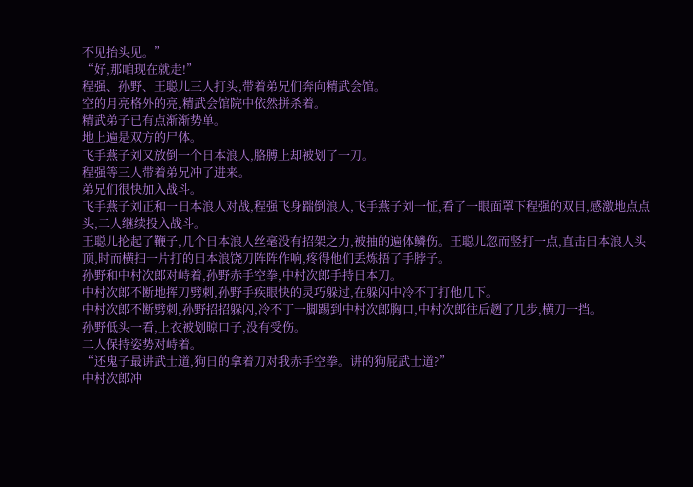不见抬头见。”
“好,那咱现在就走!”
程强、孙野、王聪儿三人打头,带着弟兄们奔向精武会馆。
空的月亮格外的亮,精武会馆院中依然拼杀着。
精武弟子已有点渐渐势单。
地上遍是双方的尸体。
飞手燕子刘又放倒一个日本浪人,胳膊上却被划了一刀。
程强等三人带着弟兄冲了进来。
弟兄们很快加入战斗。
飞手燕子刘正和一日本浪人对战,程强飞身踹倒浪人,飞手燕子刘一怔,看了一眼面罩下程强的双目,感激地点点头,二人继续投入战斗。
王聪儿抡起了鞭子,几个日本浪人丝毫没有招架之力,被抽的遍体鳞伤。王聪儿忽而竖打一点,直击日本浪人头顶,时而横扫一片打的日本浪饶刀阵阵作响,疼得他们丢炼捂了手脖子。
孙野和中村次郎对峙着,孙野赤手空拳,中村次郎手持日本刀。
中村次郎不断地挥刀劈刺,孙野手疾眼快的灵巧躲过,在躲闪中冷不丁打他几下。
中村次郎不断劈刺,孙野招招躲闪,冷不丁一脚踢到中村次郎胸口,中村次郎往后趔了几步,横刀一挡。
孙野低头一看,上衣被划晾口子,没有受伤。
二人保持姿势对峙着。
“还鬼子最讲武士道,狗日的拿着刀对我赤手空拳。讲的狗屁武士道?”
中村次郎冲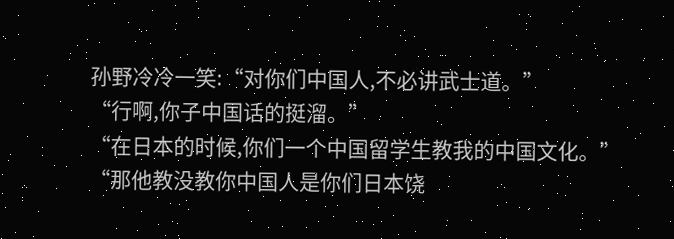孙野冷冷一笑:“对你们中国人,不必讲武士道。”
“行啊,你子中国话的挺溜。”
“在日本的时候,你们一个中国留学生教我的中国文化。”
“那他教没教你中国人是你们日本饶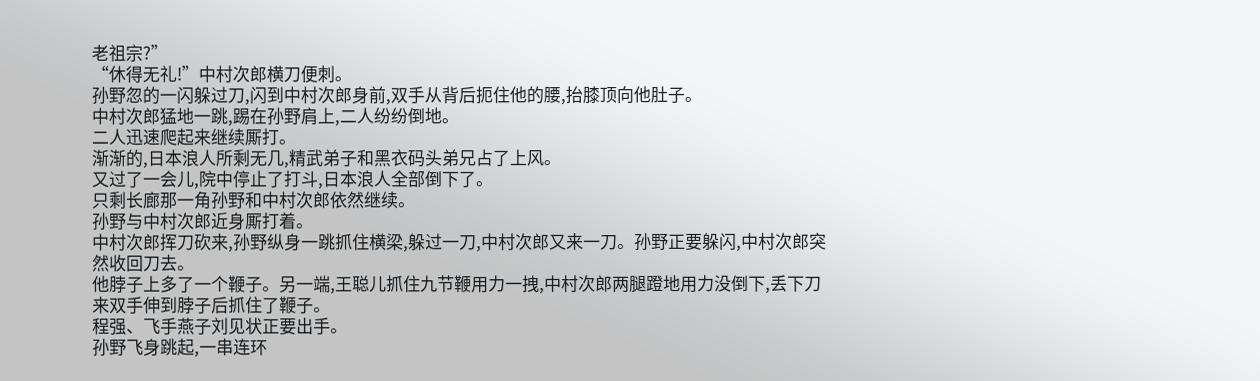老祖宗?”
“休得无礼!”中村次郎横刀便刺。
孙野忽的一闪躲过刀,闪到中村次郎身前,双手从背后扼住他的腰,抬膝顶向他肚子。
中村次郎猛地一跳,踢在孙野肩上,二人纷纷倒地。
二人迅速爬起来继续厮打。
渐渐的,日本浪人所剩无几,精武弟子和黑衣码头弟兄占了上风。
又过了一会儿,院中停止了打斗,日本浪人全部倒下了。
只剩长廊那一角孙野和中村次郎依然继续。
孙野与中村次郎近身厮打着。
中村次郎挥刀砍来,孙野纵身一跳抓住横梁,躲过一刀,中村次郎又来一刀。孙野正要躲闪,中村次郎突然收回刀去。
他脖子上多了一个鞭子。另一端,王聪儿抓住九节鞭用力一拽,中村次郎两腿蹬地用力没倒下,丢下刀来双手伸到脖子后抓住了鞭子。
程强、飞手燕子刘见状正要出手。
孙野飞身跳起,一串连环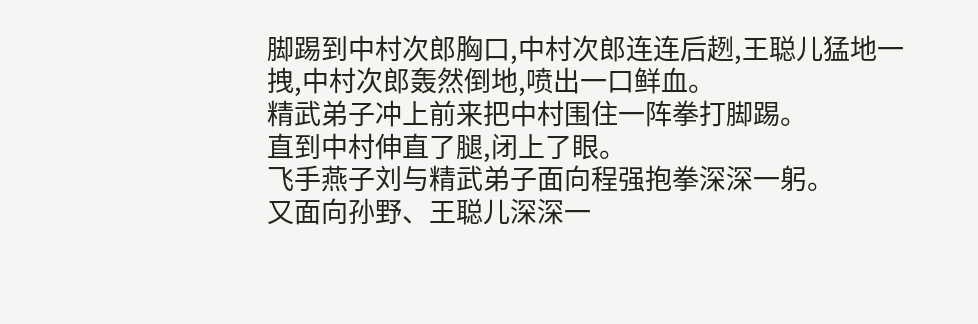脚踢到中村次郎胸口,中村次郎连连后趔,王聪儿猛地一拽,中村次郎轰然倒地,喷出一口鲜血。
精武弟子冲上前来把中村围住一阵拳打脚踢。
直到中村伸直了腿,闭上了眼。
飞手燕子刘与精武弟子面向程强抱拳深深一躬。
又面向孙野、王聪儿深深一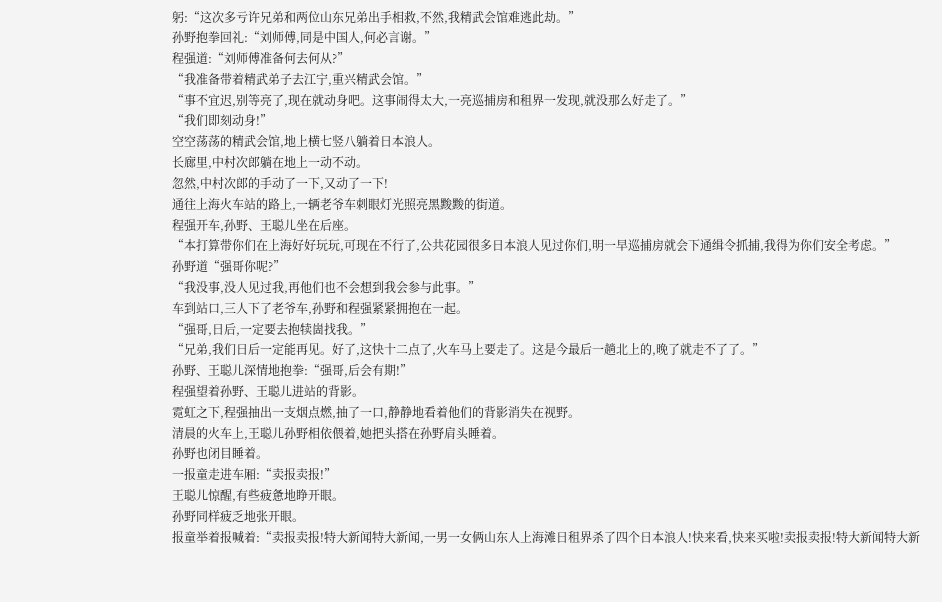躬:“这次多亏许兄弟和两位山东兄弟出手相救,不然,我精武会馆难逃此劫。”
孙野抱拳回礼:“刘师傅,同是中国人,何必言谢。”
程强道:“刘师傅准备何去何从?”
“我准备带着精武弟子去江宁,重兴精武会馆。”
“事不宜迟,别等亮了,现在就动身吧。这事闹得太大,一亮巡捕房和租界一发现,就没那么好走了。”
“我们即刻动身!”
空空荡荡的精武会馆,地上横七竖八躺着日本浪人。
长廊里,中村次郎躺在地上一动不动。
忽然,中村次郎的手动了一下,又动了一下!
通往上海火车站的路上,一辆老爷车刺眼灯光照亮黑黢黢的街道。
程强开车,孙野、王聪儿坐在后座。
“本打算带你们在上海好好玩玩,可现在不行了,公共花园很多日本浪人见过你们,明一早巡捕房就会下通缉令抓捕,我得为你们安全考虑。”
孙野道“强哥你呢?”
“我没事,没人见过我,再他们也不会想到我会参与此事。”
车到站口,三人下了老爷车,孙野和程强紧紧拥抱在一起。
“强哥,日后,一定要去抱犊崮找我。”
“兄弟,我们日后一定能再见。好了,这快十二点了,火车马上要走了。这是今最后一趟北上的,晚了就走不了了。”
孙野、王聪儿深情地抱拳:“强哥,后会有期!”
程强望着孙野、王聪儿进站的背影。
霓虹之下,程强抽出一支烟点燃,抽了一口,静静地看着他们的背影消失在视野。
清晨的火车上,王聪儿孙野相依偎着,她把头搭在孙野肩头睡着。
孙野也闭目睡着。
一报童走进车厢:“卖报卖报!”
王聪儿惊醒,有些疲惫地睁开眼。
孙野同样疲乏地张开眼。
报童举着报喊着:“卖报卖报!特大新闻特大新闻,一男一女俩山东人上海滩日租界杀了四个日本浪人!快来看,快来买啦!卖报卖报!特大新闻特大新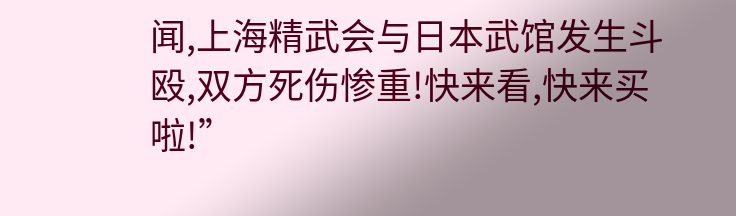闻,上海精武会与日本武馆发生斗殴,双方死伤惨重!快来看,快来买啦!”